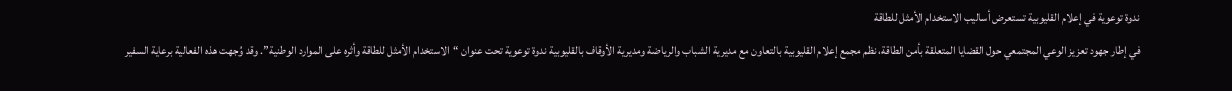ندوة توعوية في إعلام القليوبية تستعرض أساليب الاستخدام الأمثل للطاقة
في إطار جهود تعزيز الوعي المجتمعي حول القضايا المتعلقة بأمن الطاقة، نظم مجمع إعلام القليوبية بالتعاون مع مديرية الشباب والرياضة ومديرية الأوقاف بالقليوبية ندوة توعوية تحت عنوان “الاستخدام الأمثل للطاقة وأثره على الموارد الوطنية”. وقد وُجهت هذه الفعالية برعاية السفير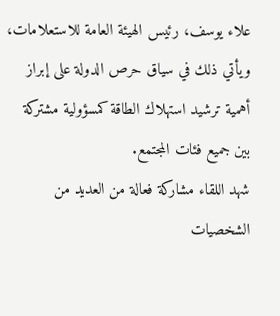علاء يوسف، رئيس الهيئة العامة للاستعلامات، ويأتي ذلك في سياق حرص الدولة على إبراز أهمية ترشيد استهلاك الطاقة كمسؤولية مشتركة بين جميع فئات المجتمع.
شهد اللقاء مشاركة فعالة من العديد من الشخصيات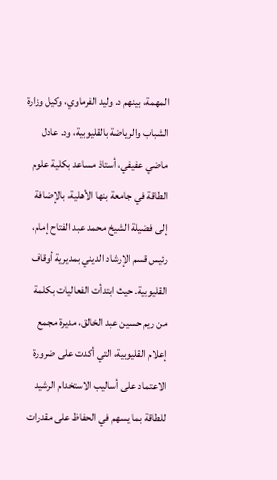المهمة، بينهم د. وليد الفرماوي، وكيل وزارة الشباب والرياضة بالقليوبية، ود. عادل ماضي عفيفي، أستاذ مساعد بكلية علوم الطاقة في جامعة بنها الأهلية، بالإضافة إلى فضيلة الشيخ محمد عبد الفتاح إمام، رئيس قسم الإرشاد الديني بمديرية أوقاف القليوبية. حيث ابتدأت الفعاليات بكلمة من ريم حسين عبد الخالق، مديرة مجمع إعلام القليوبية، التي أكدت على ضرورة الاعتماد على أساليب الاستخدام الرشيد للطاقة بما يسهم في الحفاظ على مقدرات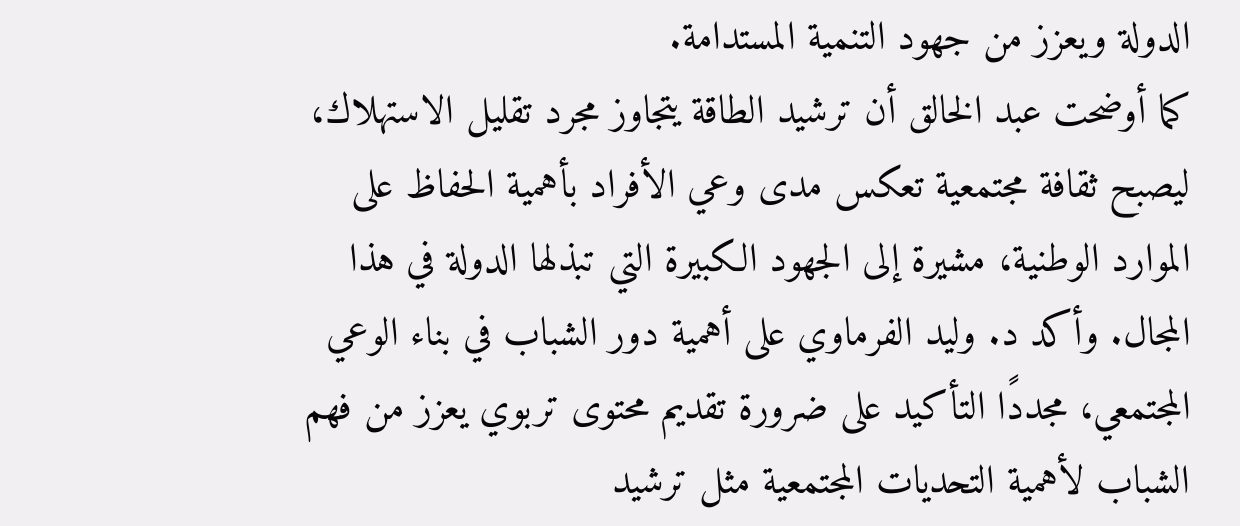الدولة ويعزز من جهود التنمية المستدامة.
كما أوضحت عبد الخالق أن ترشيد الطاقة يتجاوز مجرد تقليل الاستهلاك، ليصبح ثقافة مجتمعية تعكس مدى وعي الأفراد بأهمية الحفاظ على الموارد الوطنية، مشيرة إلى الجهود الكبيرة التي تبذلها الدولة في هذا المجال. وأكد د. وليد الفرماوي على أهمية دور الشباب في بناء الوعي المجتمعي، مجددًا التأكيد على ضرورة تقديم محتوى تربوي يعزز من فهم الشباب لأهمية التحديات المجتمعية مثل ترشيد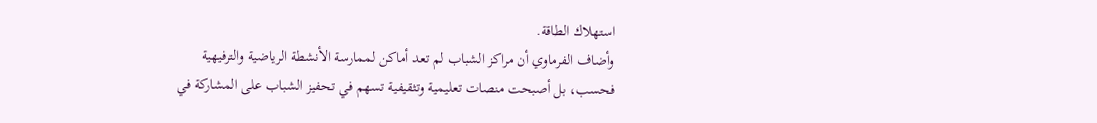استهلاك الطاقة.
وأضاف الفرماوي أن مراكز الشباب لم تعد أماكن لممارسة الأنشطة الرياضية والترفيهية فحسب، بل أصبحت منصات تعليمية وتثقيفية تسهم في تحفيز الشباب على المشاركة في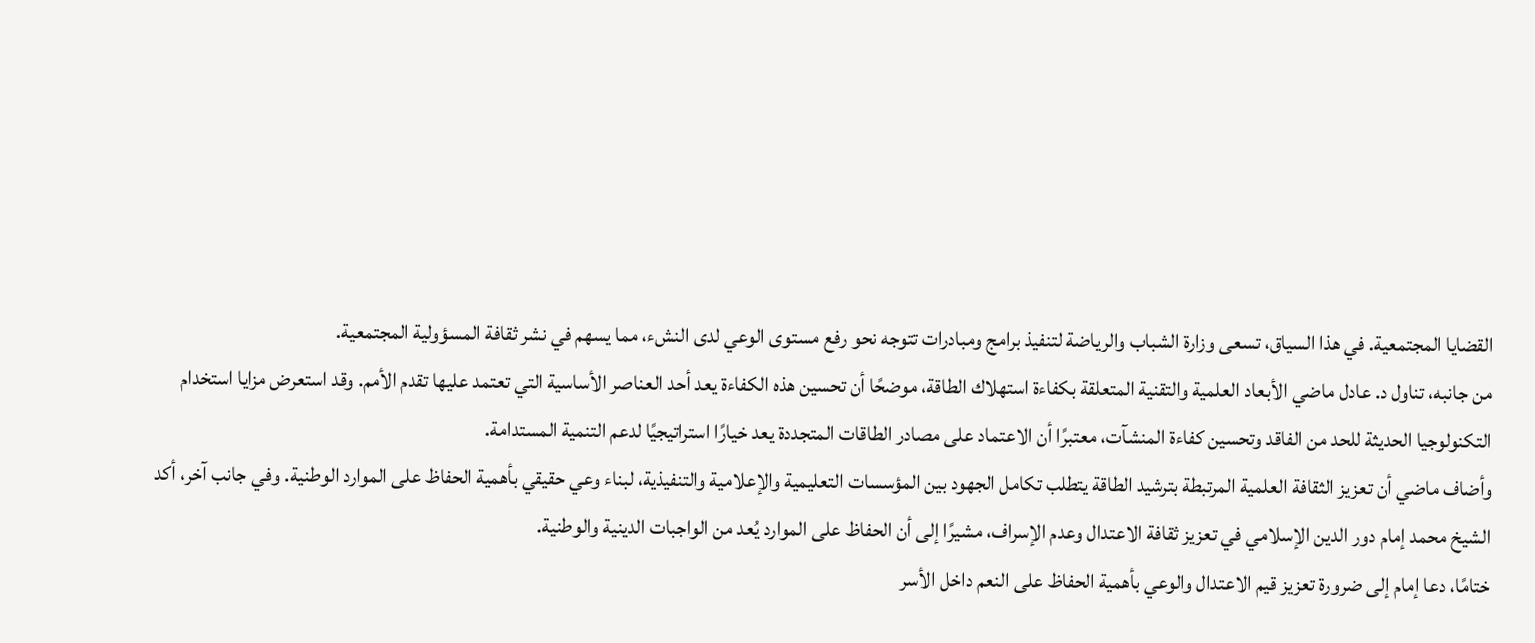القضايا المجتمعية. في هذا السياق، تسعى وزارة الشباب والرياضة لتنفيذ برامج ومبادرات تتوجه نحو رفع مستوى الوعي لدى النشء، مما يسهم في نشر ثقافة المسؤولية المجتمعية.
من جانبه، تناول د. عادل ماضي الأبعاد العلمية والتقنية المتعلقة بكفاءة استهلاك الطاقة، موضحًا أن تحسين هذه الكفاءة يعد أحد العناصر الأساسية التي تعتمد عليها تقدم الأمم. وقد استعرض مزايا استخدام التكنولوجيا الحديثة للحد من الفاقد وتحسين كفاءة المنشآت، معتبرًا أن الاعتماد على مصادر الطاقات المتجددة يعد خيارًا استراتيجيًا لدعم التنمية المستدامة.
وأضاف ماضي أن تعزيز الثقافة العلمية المرتبطة بترشيد الطاقة يتطلب تكامل الجهود بين المؤسسات التعليمية والإعلامية والتنفيذية، لبناء وعي حقيقي بأهمية الحفاظ على الموارد الوطنية. وفي جانب آخر، أكد الشيخ محمد إمام دور الدين الإسلامي في تعزيز ثقافة الاعتدال وعدم الإسراف، مشيرًا إلى أن الحفاظ على الموارد يُعد من الواجبات الدينية والوطنية.
ختامًا، دعا إمام إلى ضرورة تعزيز قيم الاعتدال والوعي بأهمية الحفاظ على النعم داخل الأسر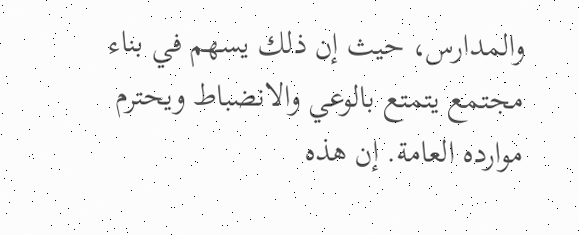والمدارس، حيث إن ذلك يسهم في بناء مجتمع يتمتع بالوعي والانضباط ويحترم موارده العامة. إن هذه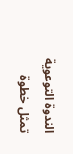الندوة التوعوية تمثل خطوة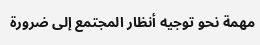مهمة نحو توجيه أنظار المجتمع إلى ضرورة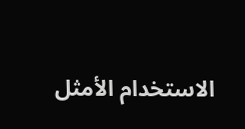الاستخدام الأمثل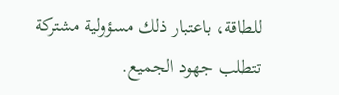للطاقة، باعتبار ذلك مسؤولية مشتركة تتطلب جهود الجميع.